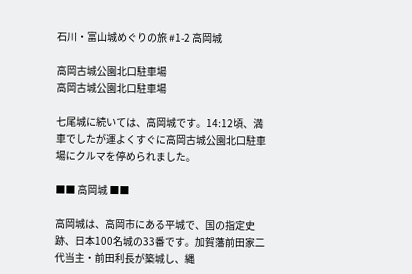石川・富山城めぐりの旅 #1-2 高岡城

高岡古城公園北口駐車場
高岡古城公園北口駐車場

七尾城に続いては、高岡城です。14:12頃、満車でしたが運よくすぐに高岡古城公園北口駐車場にクルマを停められました。

■■ 高岡城 ■■

高岡城は、高岡市にある平城で、国の指定史跡、日本100名城の33番です。加賀藩前田家二代当主・前田利長が築城し、縄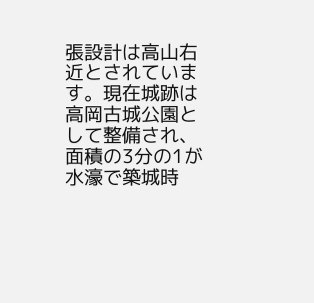張設計は高山右近とされています。現在城跡は高岡古城公園として整備され、面積の3分の1が水濠で築城時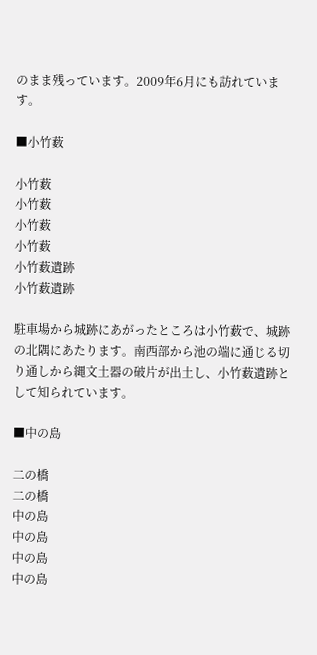のまま残っています。2009年6月にも訪れています。

■小竹薮

小竹薮
小竹薮
小竹薮
小竹薮
小竹薮遺跡
小竹薮遺跡

駐車場から城跡にあがったところは小竹薮で、城跡の北隅にあたります。南西部から池の端に通じる切り通しから縄文土器の破片が出土し、小竹薮遺跡として知られています。

■中の島

二の橋
二の橋
中の島
中の島
中の島
中の島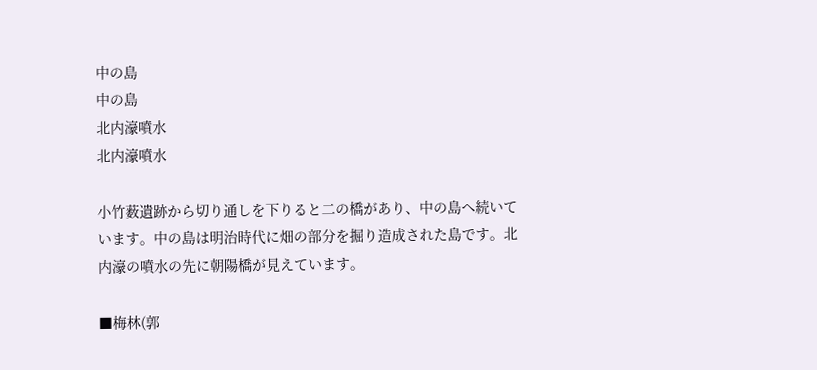中の島
中の島
北内濠噴水
北内濠噴水

小竹薮遺跡から切り通しを下りると二の橋があり、中の島へ続いています。中の島は明治時代に畑の部分を掘り造成された島です。北内濠の噴水の先に朝陽橋が見えています。

■梅林(郭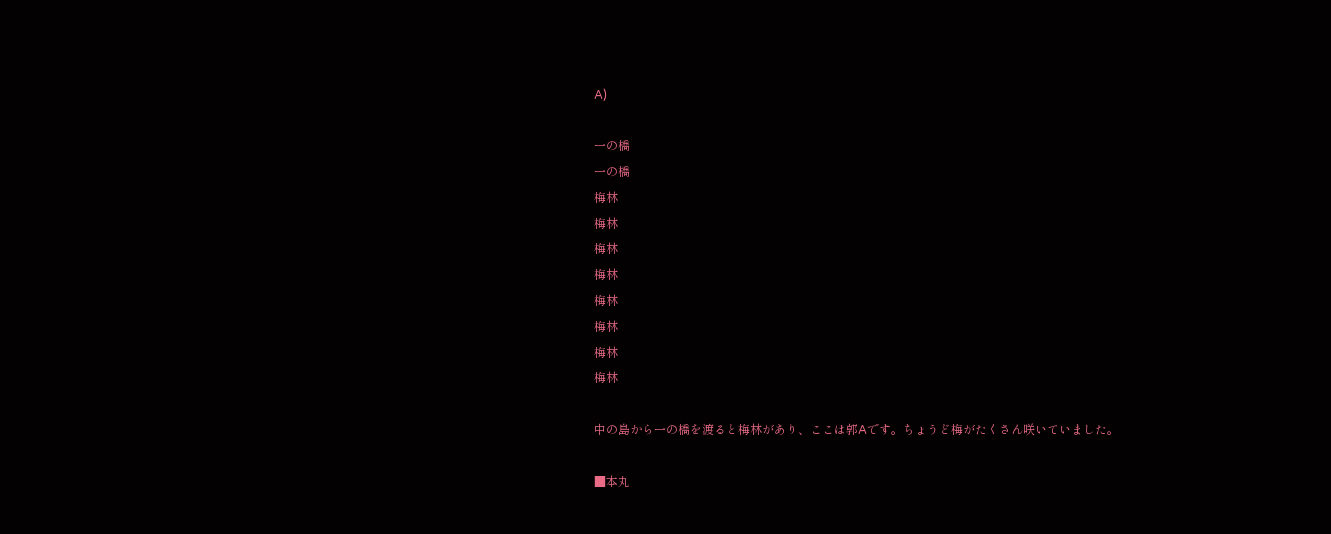A)

一の橋
一の橋
梅林
梅林
梅林
梅林
梅林
梅林
梅林
梅林

中の島から一の橋を渡ると梅林があり、ここは郭Aです。ちょうど梅がたくさん咲いていました。

■本丸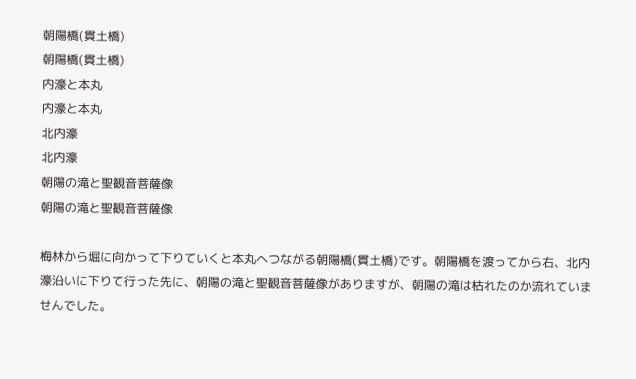朝陽橋(貫土橋)
朝陽橋(貫土橋)
内濠と本丸
内濠と本丸
北内濠
北内濠
朝陽の滝と聖観音菩薩像
朝陽の滝と聖観音菩薩像

梅林から堀に向かって下りていくと本丸へつながる朝陽橋(貫土橋)です。朝陽橋を渡ってから右、北内濠沿いに下りて行った先に、朝陽の滝と聖観音菩薩像がありますが、朝陽の滝は枯れたのか流れていませんでした。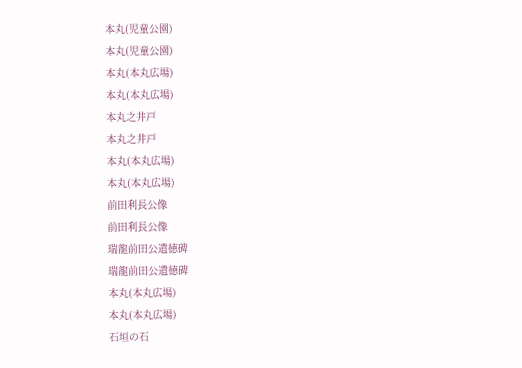本丸(児童公園)
本丸(児童公園)
本丸(本丸広場)
本丸(本丸広場)
本丸之井戸
本丸之井戸
本丸(本丸広場)
本丸(本丸広場)
前田利長公像
前田利長公像
瑞龍前田公遺徳碑
瑞龍前田公遺徳碑
本丸(本丸広場)
本丸(本丸広場)
石垣の石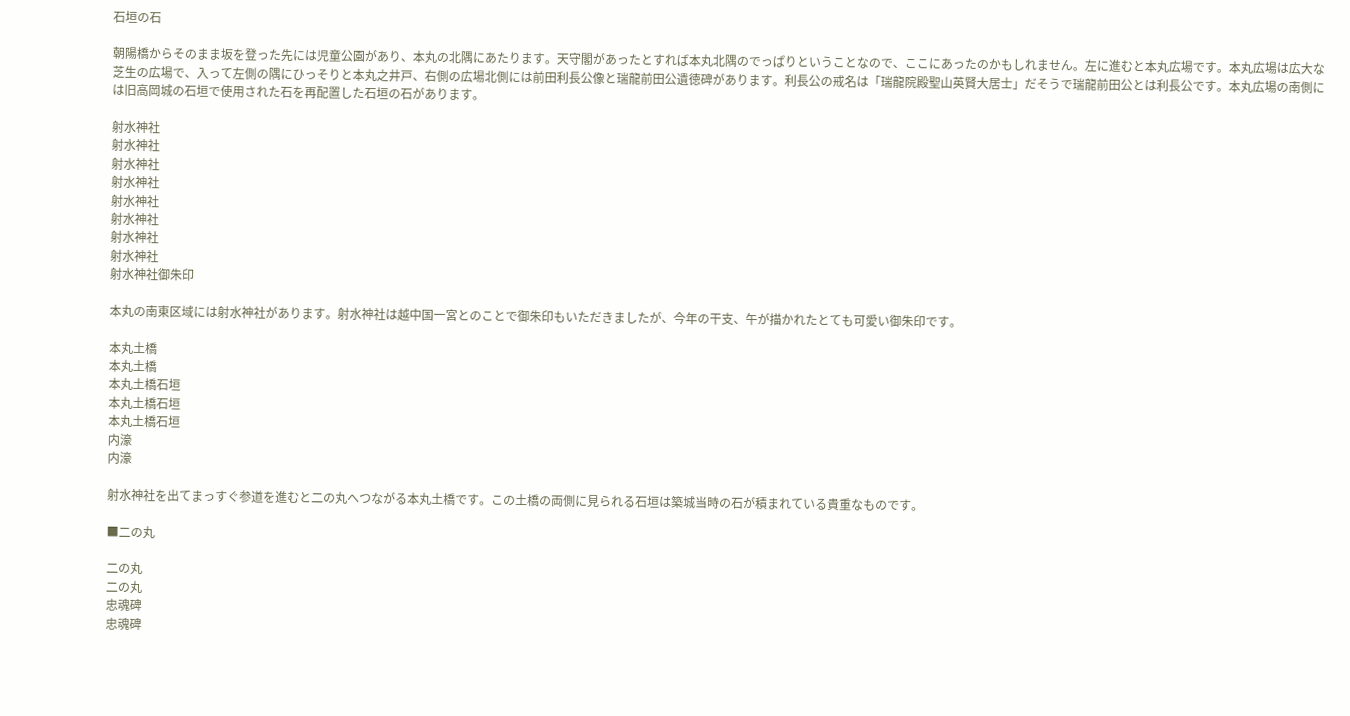石垣の石

朝陽橋からそのまま坂を登った先には児童公園があり、本丸の北隅にあたります。天守閣があったとすれば本丸北隅のでっぱりということなので、ここにあったのかもしれません。左に進むと本丸広場です。本丸広場は広大な芝生の広場で、入って左側の隅にひっそりと本丸之井戸、右側の広場北側には前田利長公像と瑞龍前田公遺徳碑があります。利長公の戒名は「瑞龍院殿聖山英賢大居士」だそうで瑞龍前田公とは利長公です。本丸広場の南側には旧高岡城の石垣で使用された石を再配置した石垣の石があります。

射水神社
射水神社
射水神社
射水神社
射水神社
射水神社
射水神社
射水神社
射水神社御朱印

本丸の南東区域には射水神社があります。射水神社は越中国一宮とのことで御朱印もいただきましたが、今年の干支、午が描かれたとても可愛い御朱印です。

本丸土橋
本丸土橋
本丸土橋石垣
本丸土橋石垣
本丸土橋石垣
内濠
内濠

射水神社を出てまっすぐ参道を進むと二の丸へつながる本丸土橋です。この土橋の両側に見られる石垣は築城当時の石が積まれている貴重なものです。

■二の丸

二の丸
二の丸
忠魂碑
忠魂碑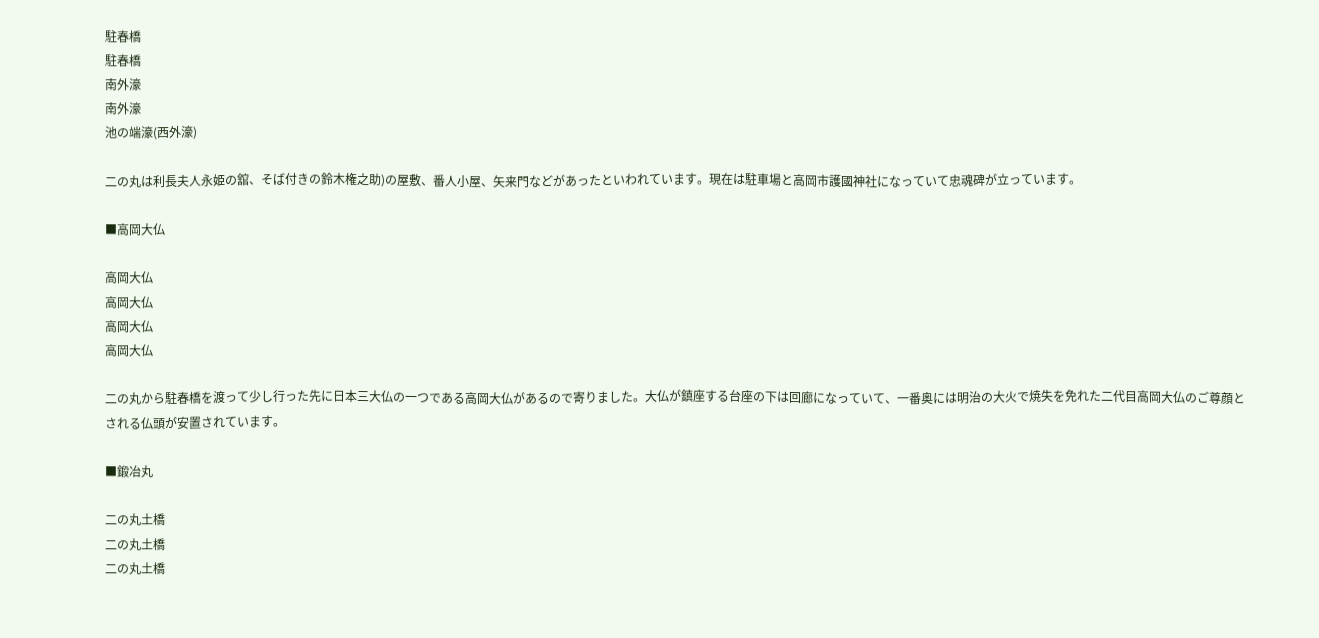駐春橋
駐春橋
南外濠
南外濠
池の端濠(西外濠)

二の丸は利長夫人永姫の舘、そば付きの鈴木権之助)の屋敷、番人小屋、矢来門などがあったといわれています。現在は駐車場と高岡市護國神社になっていて忠魂碑が立っています。

■高岡大仏

高岡大仏
高岡大仏
高岡大仏
高岡大仏

二の丸から駐春橋を渡って少し行った先に日本三大仏の一つである高岡大仏があるので寄りました。大仏が鎮座する台座の下は回廊になっていて、一番奥には明治の大火で焼失を免れた二代目高岡大仏のご尊顔とされる仏頭が安置されています。

■鍛冶丸

二の丸土橋
二の丸土橋
二の丸土橋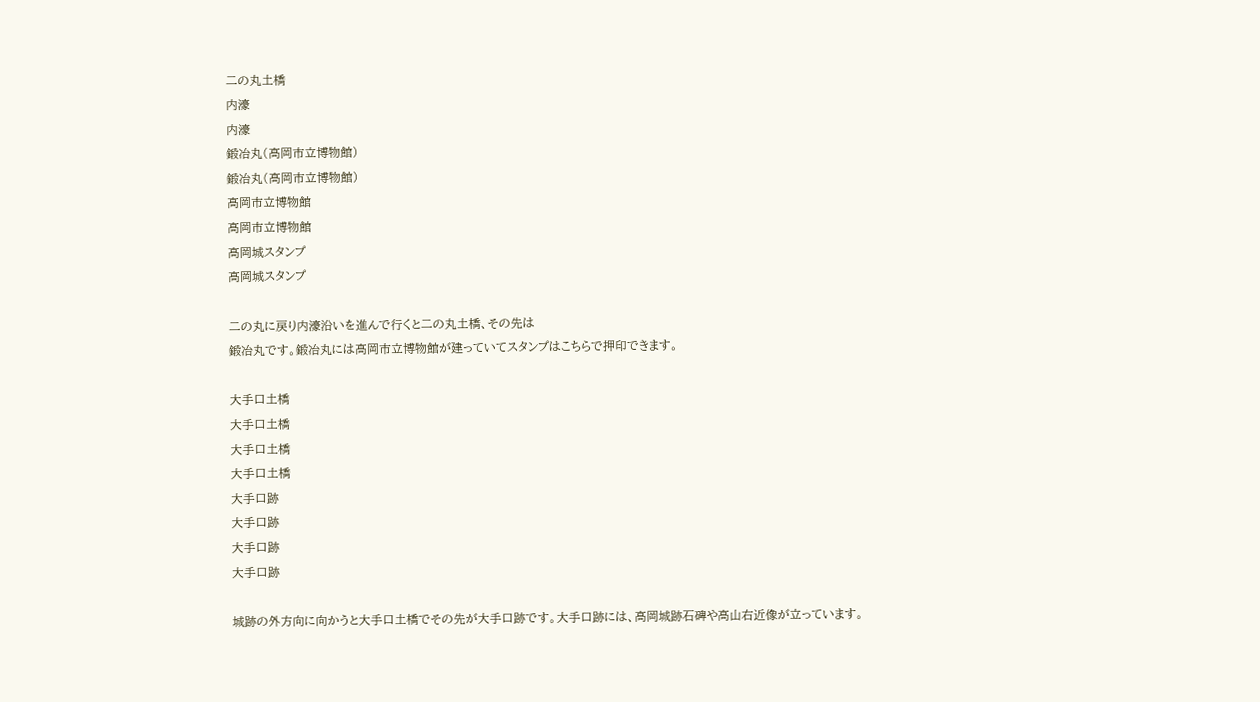二の丸土橋
内濠
内濠
鍛冶丸(高岡市立博物館)
鍛冶丸(高岡市立博物館)
高岡市立博物館
高岡市立博物館
高岡城スタンプ
高岡城スタンプ

二の丸に戻り内濠沿いを進んで行くと二の丸土橋、その先は
鍛冶丸です。鍛冶丸には高岡市立博物館が建っていてスタンプはこちらで押印できます。

大手口土橋
大手口土橋
大手口土橋
大手口土橋
大手口跡
大手口跡
大手口跡
大手口跡

城跡の外方向に向かうと大手口土橋でその先が大手口跡です。大手口跡には、高岡城跡石碑や高山右近像が立っています。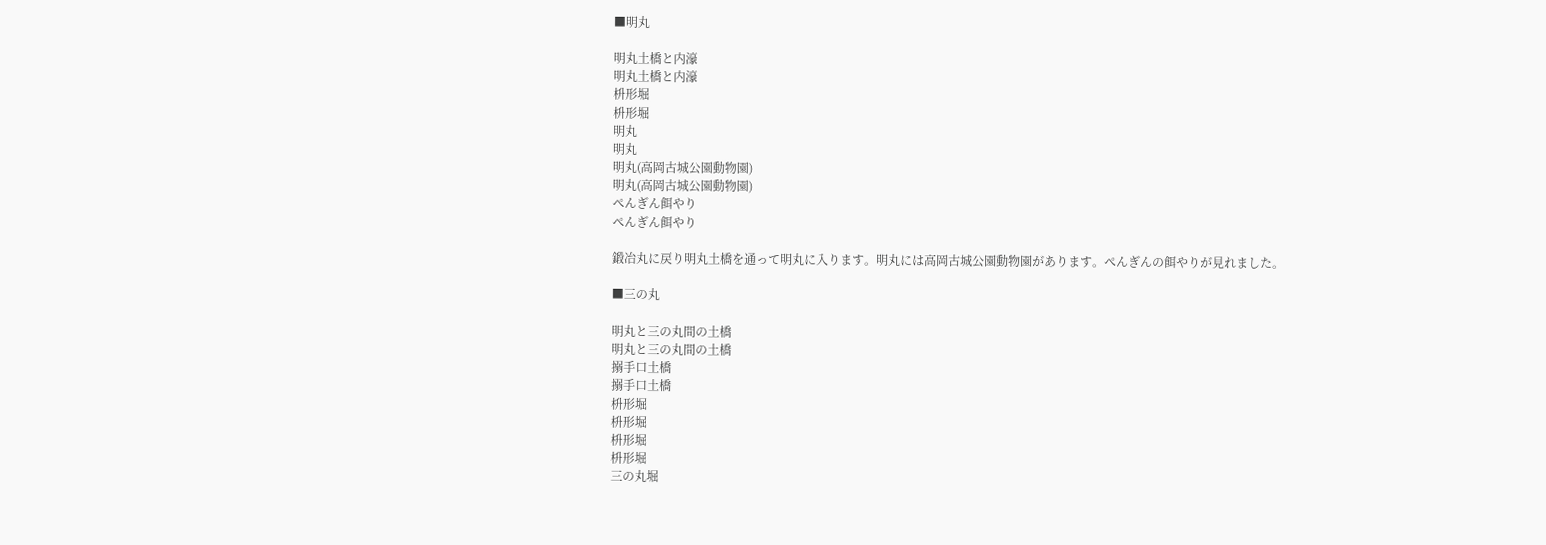■明丸

明丸土橋と内濠
明丸土橋と内濠
枡形堀
枡形堀
明丸
明丸
明丸(高岡古城公園動物園)
明丸(高岡古城公園動物園)
ぺんぎん餌やり
ぺんぎん餌やり

鍛冶丸に戻り明丸土橋を通って明丸に入ります。明丸には高岡古城公園動物園があります。ぺんぎんの餌やりが見れました。

■三の丸

明丸と三の丸間の土橋
明丸と三の丸間の土橋
搦手口土橋
搦手口土橋
枡形堀
枡形堀
枡形堀
枡形堀
三の丸堀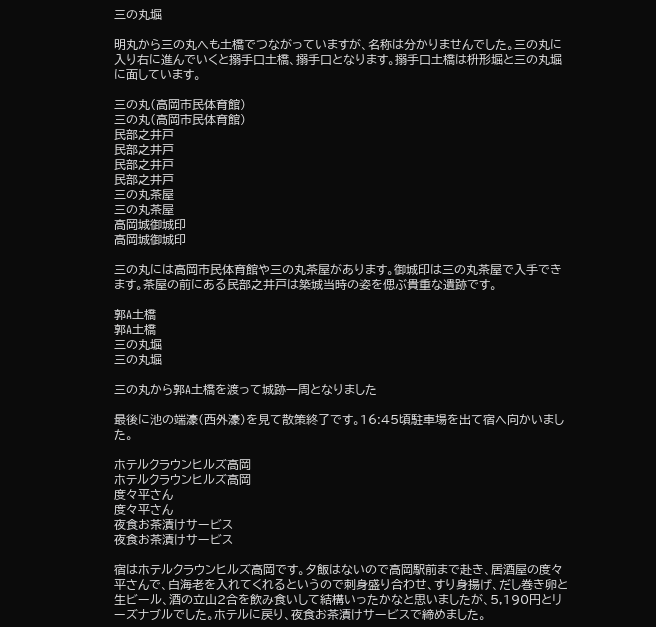三の丸堀

明丸から三の丸へも土橋でつながっていますが、名称は分かりませんでした。三の丸に入り右に進んでいくと搦手口土橋、搦手口となります。搦手口土橋は枡形堀と三の丸堀に面しています。

三の丸(高岡市民体育館)
三の丸(高岡市民体育館)
民部之井戸
民部之井戸
民部之井戸
民部之井戸
三の丸茶屋
三の丸茶屋
高岡城御城印
高岡城御城印

三の丸には高岡市民体育館や三の丸茶屋があります。御城印は三の丸茶屋で入手できます。茶屋の前にある民部之井戸は築城当時の姿を偲ぶ貴重な遺跡です。

郭A土橋
郭A土橋
三の丸堀
三の丸堀

三の丸から郭A土橋を渡って城跡一周となりました

最後に池の端濠(西外濠)を見て散策終了です。16:45頃駐車場を出て宿へ向かいました。

ホテルクラウンヒルズ高岡
ホテルクラウンヒルズ高岡
度々平さん
度々平さん
夜食お茶漬けサービス
夜食お茶漬けサービス

宿はホテルクラウンヒルズ高岡です。夕飯はないので高岡駅前まで赴き、居酒屋の度々平さんで、白海老を入れてくれるというので刺身盛り合わせ、すり身揚げ、だし巻き卵と生ビール、酒の立山2合を飲み食いして結構いったかなと思いましたが、5,190円とリーズナブルでした。ホテルに戻り、夜食お茶漬けサービスで締めました。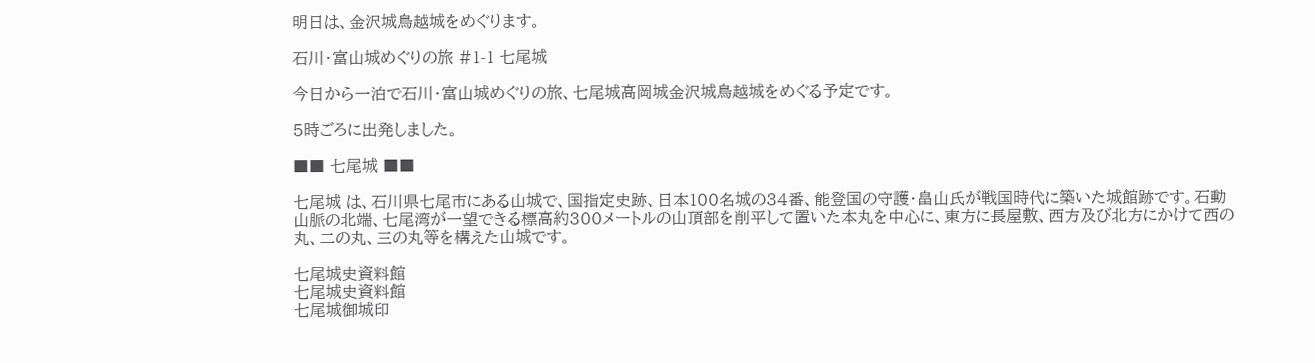明日は、金沢城鳥越城をめぐります。

石川・富山城めぐりの旅 #1-1 七尾城

今日から一泊で石川・富山城めぐりの旅、七尾城高岡城金沢城鳥越城をめぐる予定です。

5時ごろに出発しました。

■■ 七尾城 ■■

七尾城 は、石川県七尾市にある山城で、国指定史跡、日本100名城の34番、能登国の守護・畠山氏が戦国時代に築いた城館跡です。石動山脈の北端、七尾湾が一望できる標高約300メートルの山頂部を削平して置いた本丸を中心に、東方に長屋敷、西方及び北方にかけて西の丸、二の丸、三の丸等を構えた山城です。

七尾城史資料館
七尾城史資料館
七尾城御城印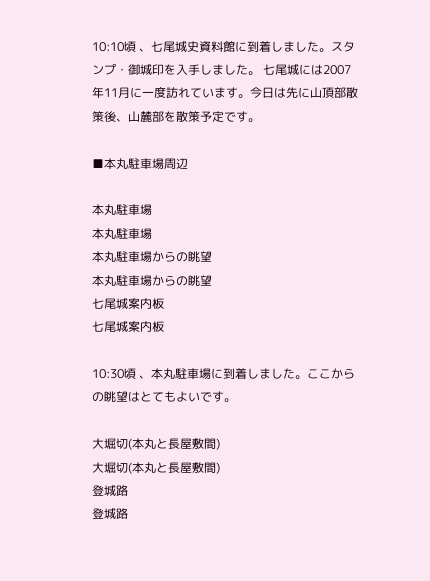10:10頃 、七尾城史資料館に到着しました。スタンプ・御城印を入手しました。 七尾城には2007年11月に一度訪れています。今日は先に山頂部散策後、山麓部を散策予定です。

■本丸駐車場周辺

本丸駐車場
本丸駐車場
本丸駐車場からの眺望
本丸駐車場からの眺望
七尾城案内板
七尾城案内板

10:30頃 、本丸駐車場に到着しました。ここからの眺望はとてもよいです。

大堀切(本丸と長屋敷間)
大堀切(本丸と長屋敷間)
登城路
登城路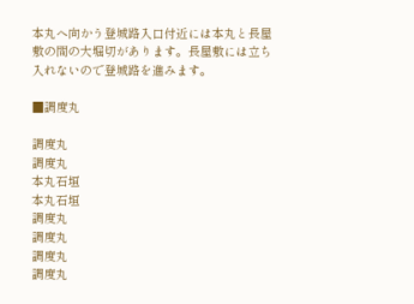本丸へ向かう登城路入口付近には本丸と長屋敷の間の大堀切があります。長屋敷には立ち入れないので登城路を進みます。

■調度丸

調度丸
調度丸
本丸石垣
本丸石垣
調度丸
調度丸
調度丸
調度丸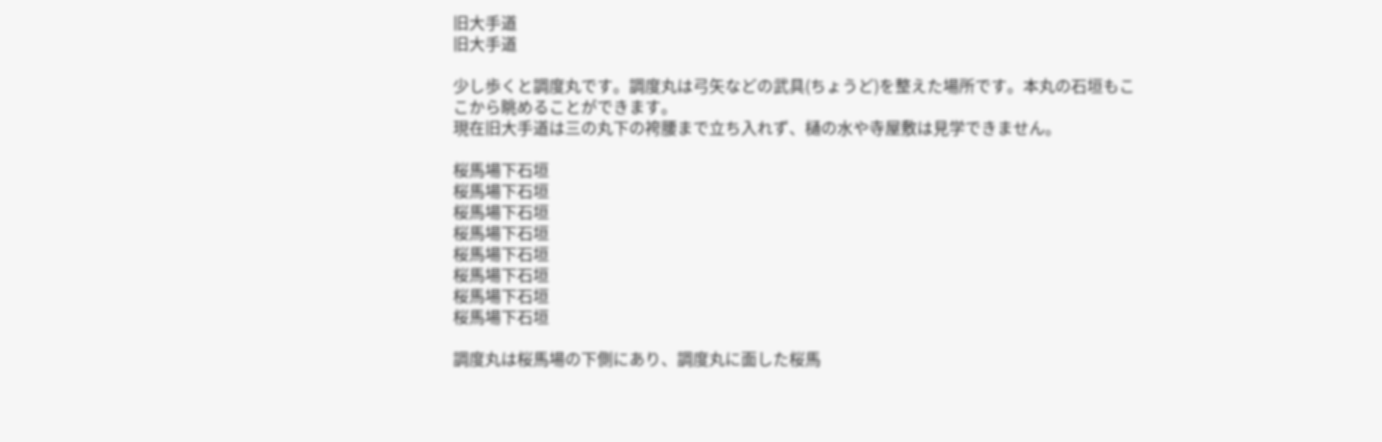旧大手道
旧大手道

少し歩くと調度丸です。調度丸は弓矢などの武具(ちょうど)を整えた場所です。本丸の石垣もここから眺めることができます。
現在旧大手道は三の丸下の袴腰まで立ち入れず、樋の水や寺屋敷は見学できません。

桜馬場下石垣
桜馬場下石垣
桜馬場下石垣
桜馬場下石垣
桜馬場下石垣
桜馬場下石垣
桜馬場下石垣
桜馬場下石垣

調度丸は桜馬場の下側にあり、調度丸に面した桜馬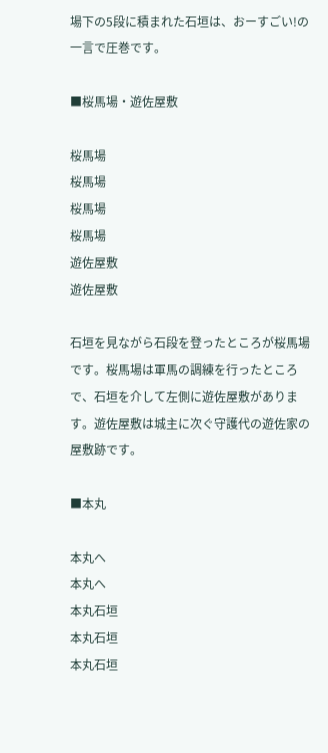場下の5段に積まれた石垣は、おーすごい!の一言で圧巻です。

■桜馬場・遊佐屋敷

桜馬場
桜馬場
桜馬場
桜馬場
遊佐屋敷
遊佐屋敷

石垣を見ながら石段を登ったところが桜馬場です。桜馬場は軍馬の調練を行ったところで、石垣を介して左側に遊佐屋敷があります。遊佐屋敷は城主に次ぐ守護代の遊佐家の屋敷跡です。

■本丸

本丸へ
本丸へ
本丸石垣
本丸石垣
本丸石垣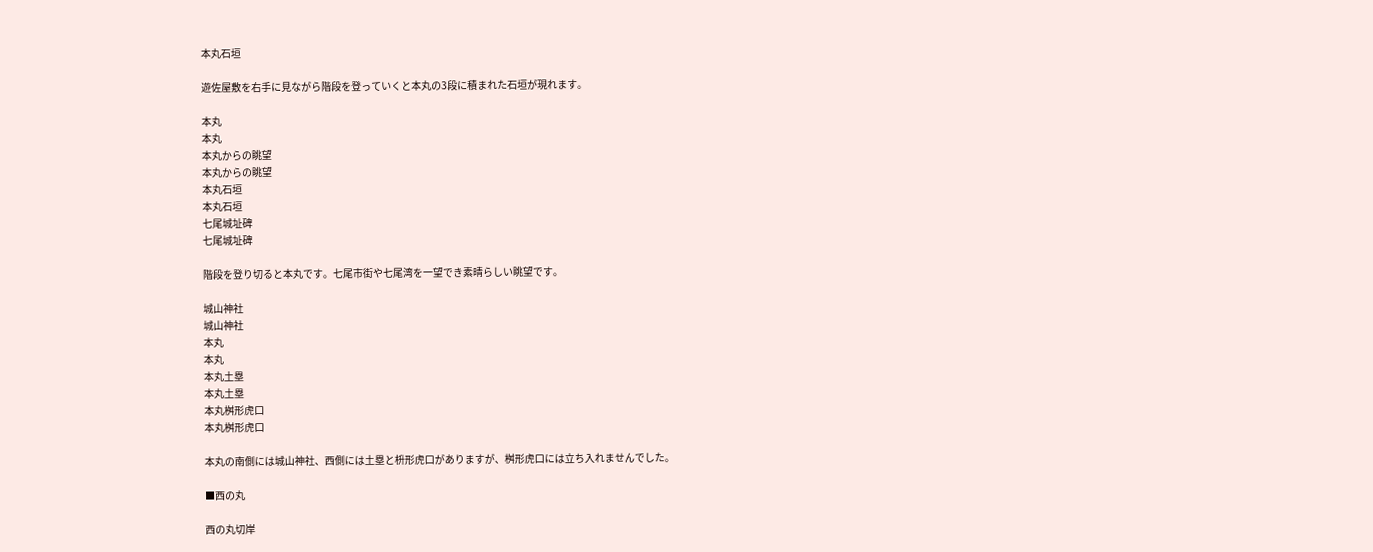本丸石垣

遊佐屋敷を右手に見ながら階段を登っていくと本丸の3段に積まれた石垣が現れます。

本丸
本丸
本丸からの眺望
本丸からの眺望
本丸石垣
本丸石垣
七尾城址碑
七尾城址碑

階段を登り切ると本丸です。七尾市街や七尾湾を一望でき素晴らしい眺望です。

城山神社
城山神社
本丸
本丸
本丸土塁
本丸土塁
本丸桝形虎口
本丸桝形虎口

本丸の南側には城山神社、西側には土塁と枡形虎口がありますが、桝形虎口には立ち入れませんでした。

■西の丸

西の丸切岸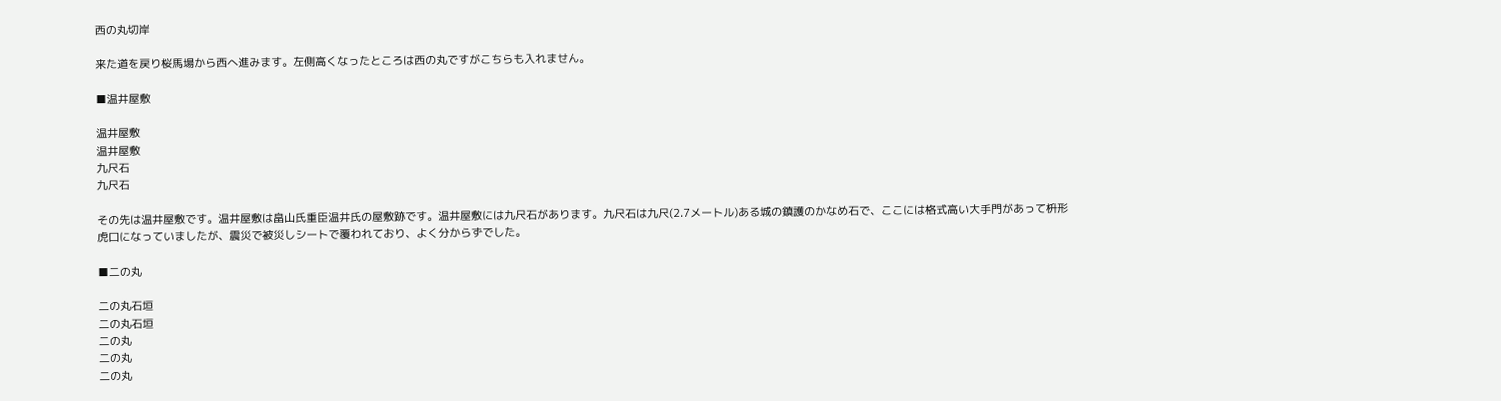西の丸切岸

来た道を戻り桜馬場から西へ進みます。左側高くなったところは西の丸ですがこちらも入れません。

■温井屋敷

温井屋敷
温井屋敷
九尺石
九尺石

その先は温井屋敷です。温井屋敷は畠山氏重臣温井氏の屋敷跡です。温井屋敷には九尺石があります。九尺石は九尺(2.7メートル)ある城の鎮護のかなめ石で、ここには格式高い大手門があって枡形虎口になっていましたが、震災で被災しシートで覆われており、よく分からずでした。

■二の丸

二の丸石垣
二の丸石垣
二の丸
二の丸
二の丸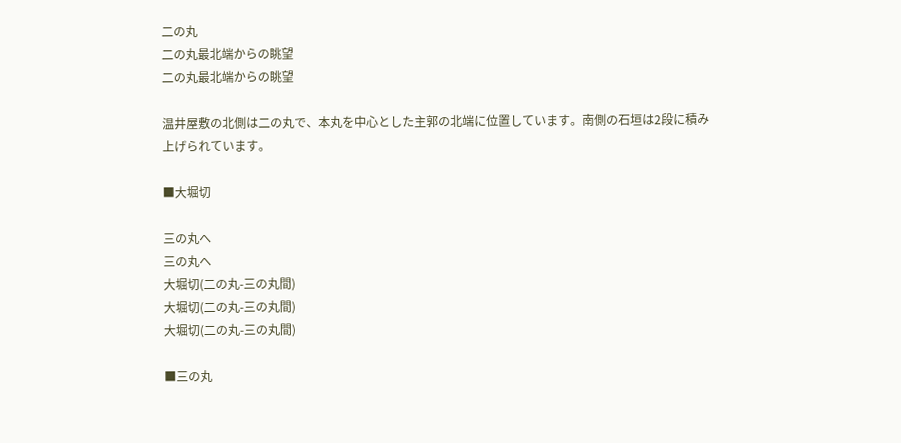二の丸
二の丸最北端からの眺望
二の丸最北端からの眺望

温井屋敷の北側は二の丸で、本丸を中心とした主郭の北端に位置しています。南側の石垣は2段に積み上げられています。

■大堀切

三の丸へ
三の丸へ
大堀切(二の丸-三の丸間)
大堀切(二の丸-三の丸間)
大堀切(二の丸-三の丸間)

■三の丸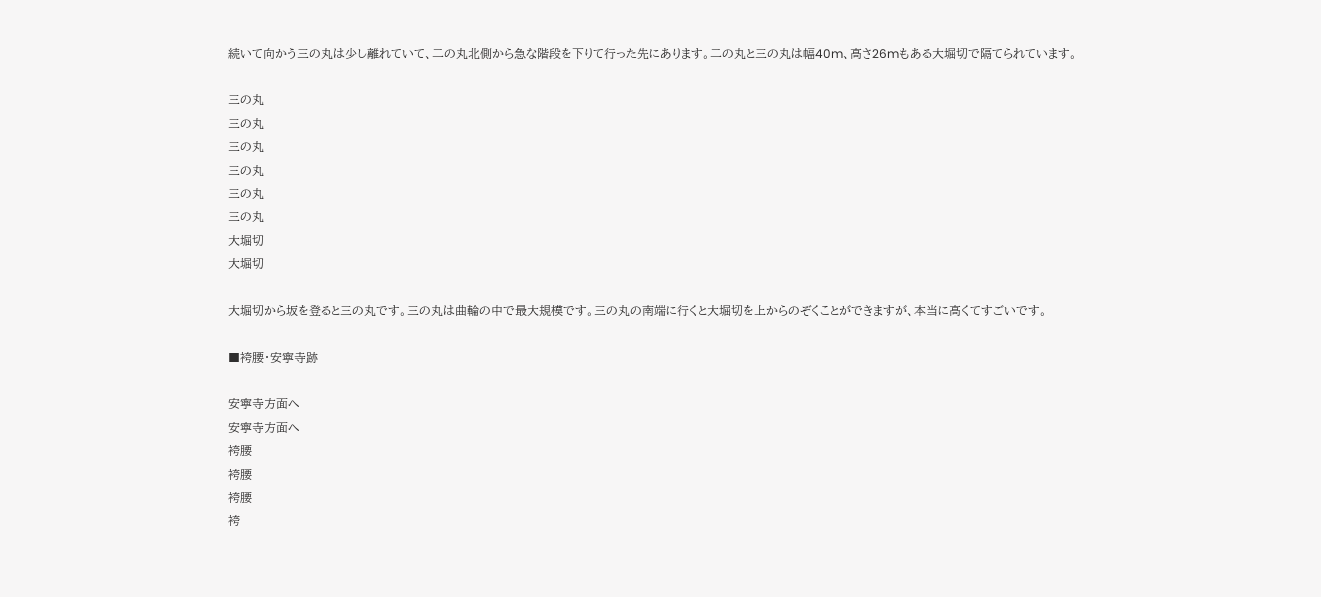続いて向かう三の丸は少し離れていて、二の丸北側から急な階段を下りて行った先にあります。二の丸と三の丸は幅40m、高さ26mもある大堀切で隔てられています。

三の丸
三の丸
三の丸
三の丸
三の丸
三の丸
大堀切
大堀切

大堀切から坂を登ると三の丸です。三の丸は曲輪の中で最大規模です。三の丸の南端に行くと大堀切を上からのぞくことができますが、本当に高くてすごいです。

■袴腰・安寧寺跡

安寧寺方面へ
安寧寺方面へ
袴腰
袴腰
袴腰
袴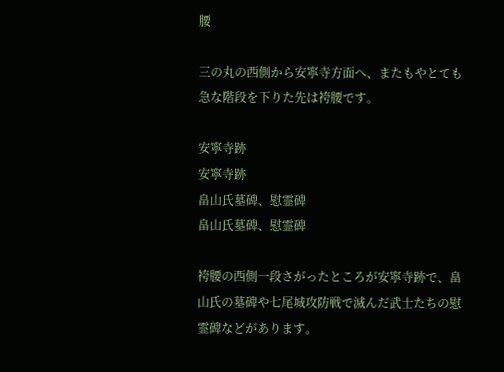腰

三の丸の西側から安寧寺方面へ、またもやとても急な階段を下りた先は袴腰です。

安寧寺跡
安寧寺跡
畠山氏墓碑、慰霊碑
畠山氏墓碑、慰霊碑

袴腰の西側一段さがったところが安寧寺跡で、畠山氏の墓碑や七尾城攻防戦で滅んだ武士たちの慰霊碑などがあります。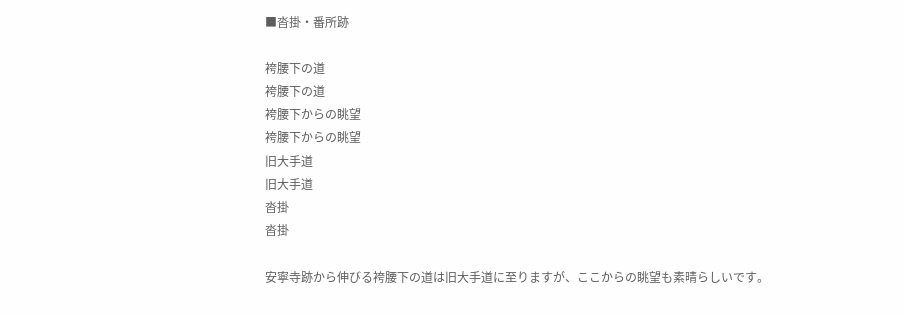■沓掛・番所跡

袴腰下の道
袴腰下の道
袴腰下からの眺望
袴腰下からの眺望
旧大手道
旧大手道
沓掛
沓掛

安寧寺跡から伸びる袴腰下の道は旧大手道に至りますが、ここからの眺望も素晴らしいです。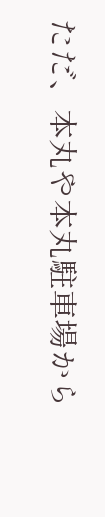ただ、本丸や本丸駐車場から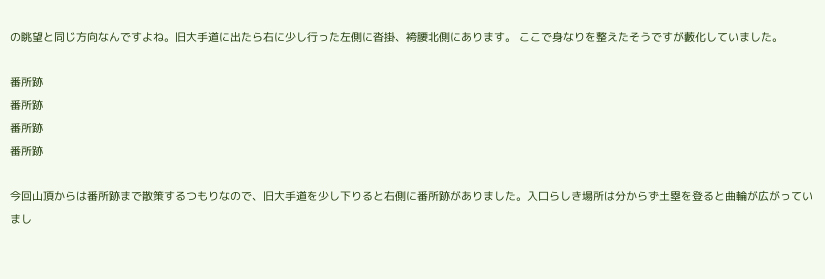の眺望と同じ方向なんですよね。旧大手道に出たら右に少し行った左側に沓掛、袴腰北側にあります。 ここで身なりを整えたそうですが藪化していました。

番所跡
番所跡
番所跡
番所跡

今回山頂からは番所跡まで散策するつもりなので、旧大手道を少し下りると右側に番所跡がありました。入口らしき場所は分からず土塁を登ると曲輪が広がっていまし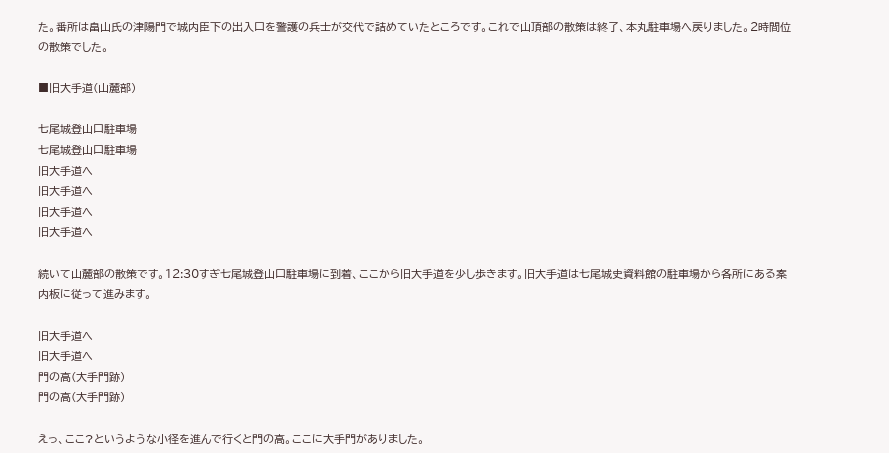た。番所は畠山氏の津陽門で城内臣下の出入口を警護の兵士が交代で詰めていたところです。これで山頂部の散策は終了、本丸駐車場へ戻りました。2時間位の散策でした。

■旧大手道(山麓部)

七尾城登山口駐車場
七尾城登山口駐車場
旧大手道へ
旧大手道へ
旧大手道へ
旧大手道へ

続いて山麓部の散策です。12:30すぎ七尾城登山口駐車場に到着、ここから旧大手道を少し歩きます。旧大手道は七尾城史資料館の駐車場から各所にある案内板に従って進みます。

旧大手道へ
旧大手道へ
門の高(大手門跡)
門の高(大手門跡)

えっ、ここ?というような小径を進んで行くと門の高。ここに大手門がありました。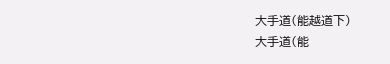大手道(能越道下)
大手道(能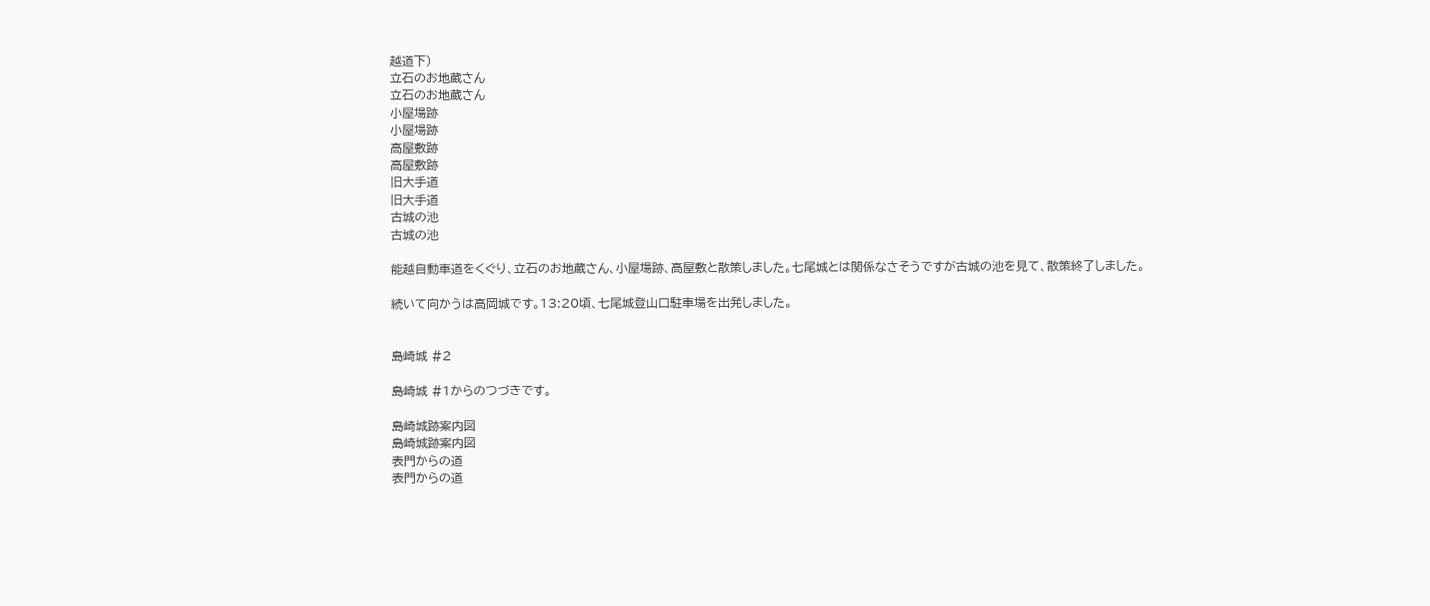越道下)
立石のお地蔵さん
立石のお地蔵さん
小屋場跡
小屋場跡
高屋敷跡
高屋敷跡
旧大手道
旧大手道
古城の池
古城の池

能越自動車道をくぐり、立石のお地蔵さん、小屋場跡、高屋敷と散策しました。七尾城とは関係なさそうですが古城の池を見て、散策終了しました。

続いて向かうは高岡城です。13:20頃、七尾城登山口駐車場を出発しました。


島崎城 #2

島崎城 #1からのつづきです。

島崎城跡案内図
島崎城跡案内図
表門からの道
表門からの道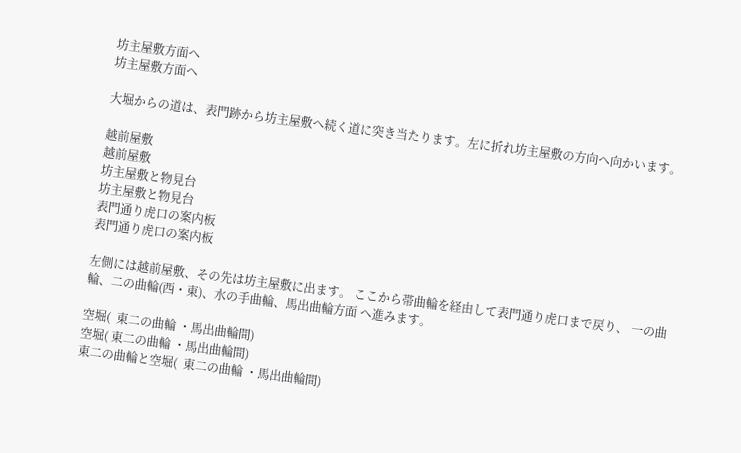坊主屋敷方面へ
坊主屋敷方面へ

大堀からの道は、表門跡から坊主屋敷へ続く道に突き当たります。左に折れ坊主屋敷の方向へ向かいます。

越前屋敷
越前屋敷
坊主屋敷と物見台
坊主屋敷と物見台
表門通り虎口の案内板
表門通り虎口の案内板

左側には越前屋敷、その先は坊主屋敷に出ます。 ここから帯曲輪を経由して表門通り虎口まで戻り、 一の曲輪、二の曲輪(西・東)、水の手曲輪、馬出曲輪方面 へ進みます。

空堀(  東二の曲輪 ・馬出曲輪間)
空堀( 東二の曲輪 ・馬出曲輪間)
東二の曲輪と空堀(  東二の曲輪 ・馬出曲輪間)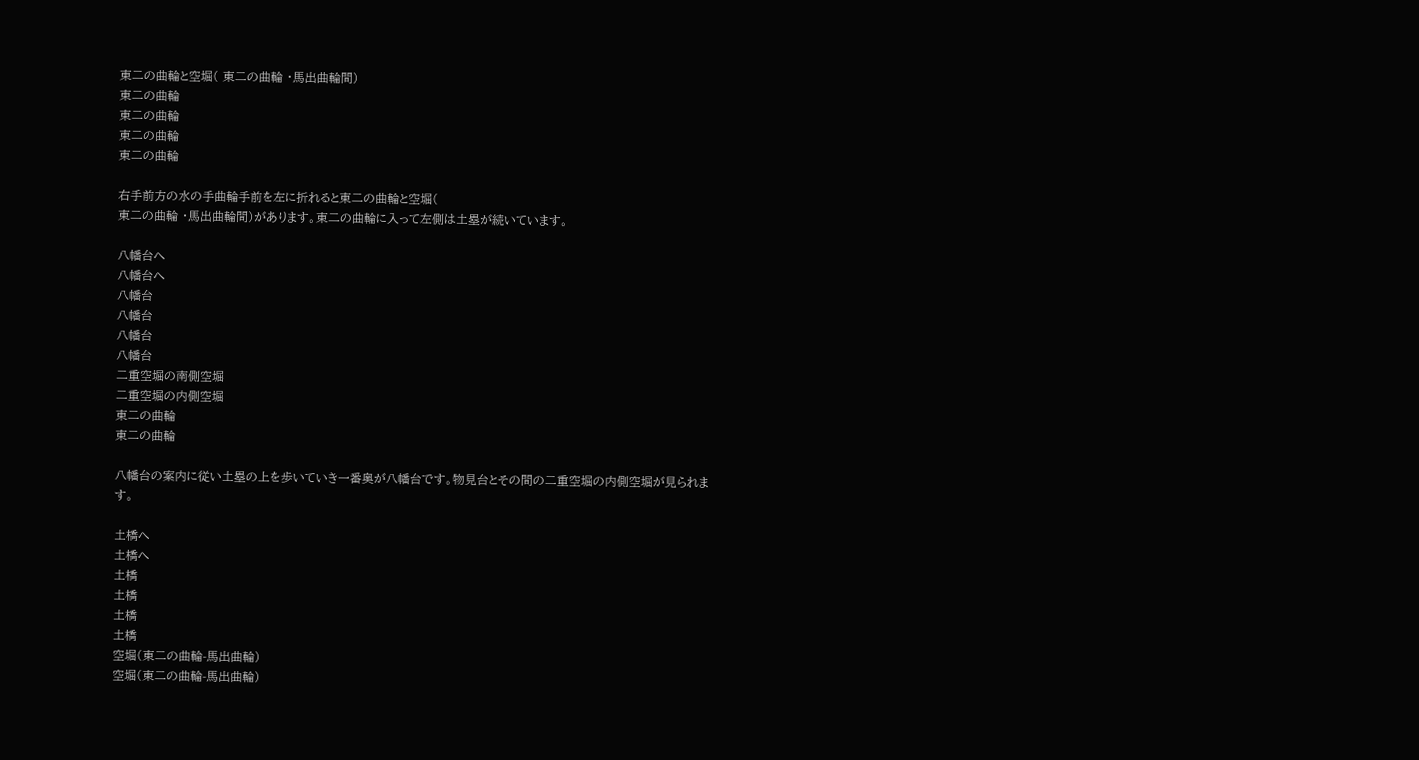東二の曲輪と空堀( 東二の曲輪 ・馬出曲輪間)
東二の曲輪
東二の曲輪
東二の曲輪
東二の曲輪

右手前方の水の手曲輪手前を左に折れると東二の曲輪と空堀(
東二の曲輪 ・馬出曲輪間)があります。東二の曲輪に入って左側は土塁が続いています。

八幡台へ
八幡台へ
八幡台
八幡台
八幡台
八幡台
二重空堀の南側空堀
二重空堀の内側空堀
東二の曲輪
東二の曲輪

八幡台の案内に従い土塁の上を歩いていき一番奥が八幡台です。物見台とその間の二重空堀の内側空堀が見られます。

土橋へ
土橋へ
土橋
土橋
土橋
土橋
空堀(東二の曲輪-馬出曲輪)
空堀(東二の曲輪-馬出曲輪)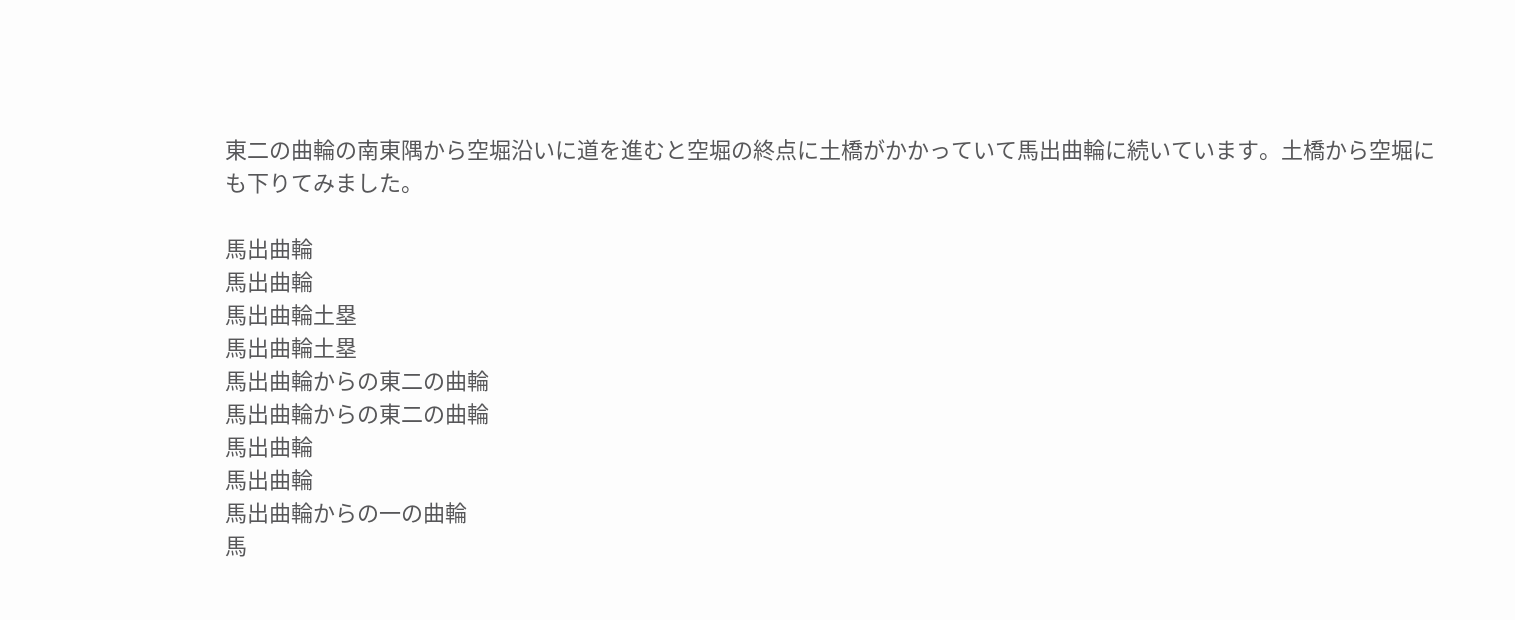東二の曲輪の南東隅から空堀沿いに道を進むと空堀の終点に土橋がかかっていて馬出曲輪に続いています。土橋から空堀にも下りてみました。

馬出曲輪
馬出曲輪
馬出曲輪土塁
馬出曲輪土塁
馬出曲輪からの東二の曲輪
馬出曲輪からの東二の曲輪
馬出曲輪
馬出曲輪
馬出曲輪からの一の曲輪
馬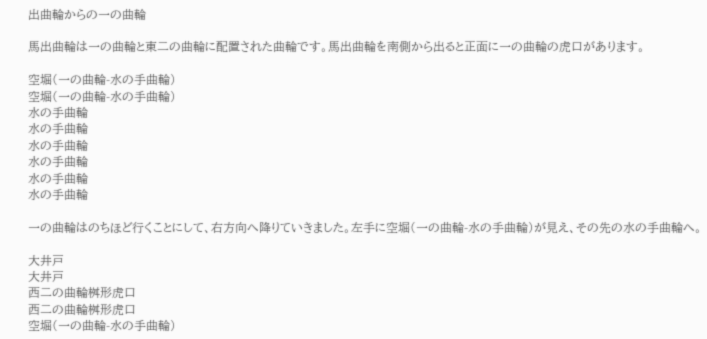出曲輪からの一の曲輪

馬出曲輪は一の曲輪と東二の曲輪に配置された曲輪です。馬出曲輪を南側から出ると正面に一の曲輪の虎口があります。

空堀(一の曲輪-水の手曲輪)
空堀(一の曲輪-水の手曲輪)
水の手曲輪
水の手曲輪
水の手曲輪
水の手曲輪
水の手曲輪
水の手曲輪

一の曲輪はのちほど行くことにして、右方向へ降りていきました。左手に空堀(一の曲輪-水の手曲輪)が見え、その先の水の手曲輪へ。

大井戸
大井戸
西二の曲輪桝形虎口
西二の曲輪桝形虎口
空堀(一の曲輪-水の手曲輪)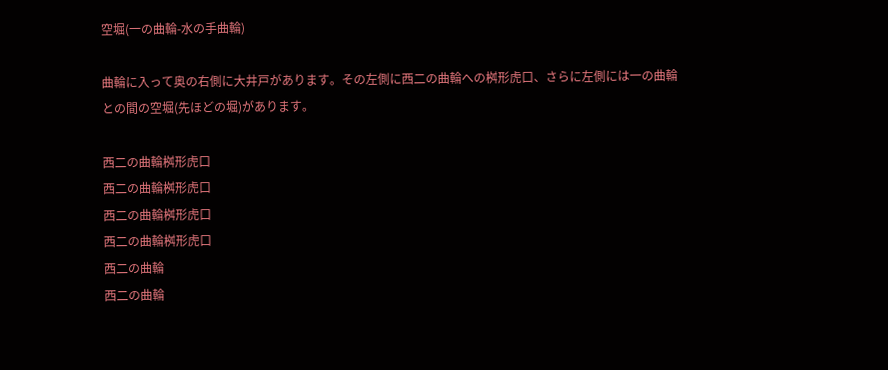空堀(一の曲輪-水の手曲輪)

曲輪に入って奥の右側に大井戸があります。その左側に西二の曲輪への桝形虎口、さらに左側には一の曲輪との間の空堀(先ほどの堀)があります。

西二の曲輪桝形虎口
西二の曲輪桝形虎口
西二の曲輪桝形虎口
西二の曲輪桝形虎口
西二の曲輪
西二の曲輪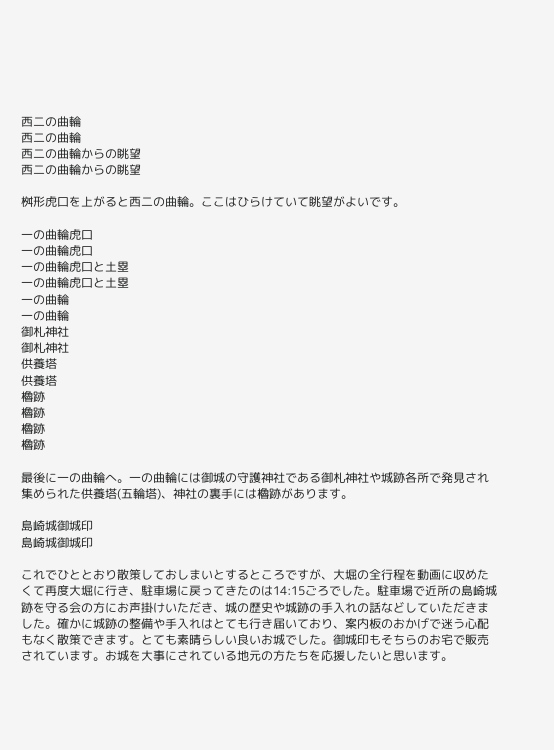西二の曲輪
西二の曲輪
西二の曲輪からの眺望
西二の曲輪からの眺望

桝形虎口を上がると西二の曲輪。ここはひらけていて眺望がよいです。

一の曲輪虎口
一の曲輪虎口
一の曲輪虎口と土塁
一の曲輪虎口と土塁
一の曲輪
一の曲輪
御札神社
御札神社
供養塔
供養塔
櫓跡
櫓跡
櫓跡
櫓跡

最後に一の曲輪へ。一の曲輪には御城の守護神社である御札神社や城跡各所で発見され集められた供養塔(五輪塔)、神社の裏手には櫓跡があります。

島崎城御城印
島崎城御城印

これでひととおり散策しておしまいとするところですが、大堀の全行程を動画に収めたくて再度大堀に行き、駐車場に戻ってきたのは14:15ごろでした。駐車場で近所の島崎城跡を守る会の方にお声掛けいただき、城の歴史や城跡の手入れの話などしていただきました。確かに城跡の整備や手入れはとても行き届いており、案内板のおかげで迷う心配もなく散策できます。とても素晴らしい良いお城でした。御城印もそちらのお宅で販売されています。お城を大事にされている地元の方たちを応援したいと思います。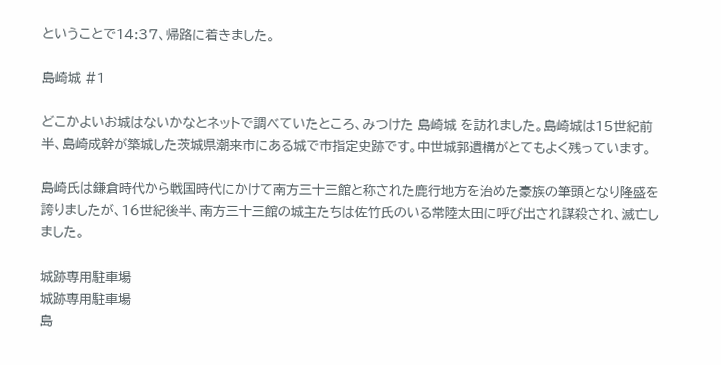ということで14:37、帰路に着きました。

島崎城 #1

どこかよいお城はないかなとネットで調べていたところ、みつけた 島崎城 を訪れました。島崎城は15世紀前半、島崎成幹が築城した茨城県潮来市にある城で市指定史跡です。中世城郭遺構がとてもよく残っています。

島崎氏は鎌倉時代から戦国時代にかけて南方三十三館と称された鹿行地方を治めた豪族の筆頭となり隆盛を誇りましたが、16世紀後半、南方三十三館の城主たちは佐竹氏のいる常陸太田に呼び出され謀殺され、滅亡しました。

城跡専用駐車場
城跡専用駐車場
島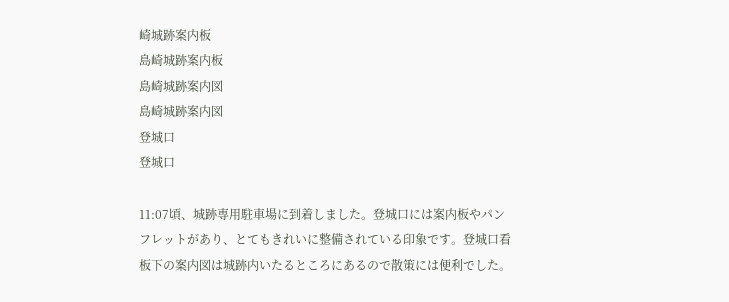崎城跡案内板
島崎城跡案内板
島崎城跡案内図
島崎城跡案内図
登城口
登城口

11:07頃、城跡専用駐車場に到着しました。登城口には案内板やパンフレットがあり、とてもきれいに整備されている印象です。登城口看板下の案内図は城跡内いたるところにあるので散策には便利でした。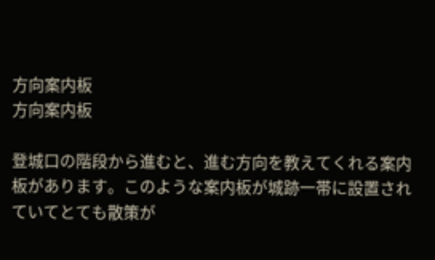方向案内板
方向案内板

登城口の階段から進むと、進む方向を教えてくれる案内板があります。このような案内板が城跡一帯に設置されていてとても散策が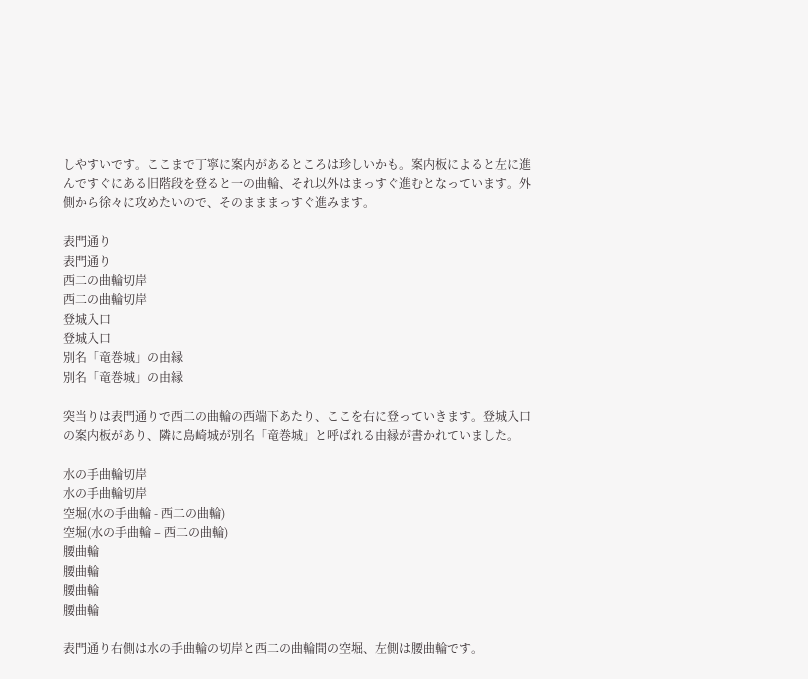しやすいです。ここまで丁寧に案内があるところは珍しいかも。案内板によると左に進んですぐにある旧階段を登ると一の曲輪、それ以外はまっすぐ進むとなっています。外側から徐々に攻めたいので、そのまままっすぐ進みます。

表門通り
表門通り
西二の曲輪切岸
西二の曲輪切岸
登城入口
登城入口
別名「竜巻城」の由縁
別名「竜巻城」の由縁

突当りは表門通りで西二の曲輪の西端下あたり、ここを右に登っていきます。登城入口の案内板があり、隣に島崎城が別名「竜巻城」と呼ばれる由縁が書かれていました。

水の手曲輪切岸
水の手曲輪切岸
空堀(水の手曲輪 - 西二の曲輪)
空堀(水の手曲輪 – 西二の曲輪)
腰曲輪
腰曲輪
腰曲輪
腰曲輪

表門通り右側は水の手曲輪の切岸と西二の曲輪間の空堀、左側は腰曲輪です。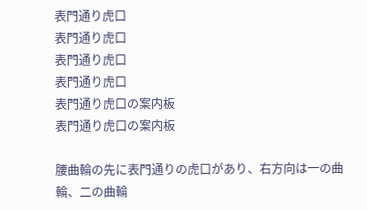表門通り虎口
表門通り虎口
表門通り虎口
表門通り虎口
表門通り虎口の案内板
表門通り虎口の案内板

腰曲輪の先に表門通りの虎口があり、右方向は一の曲輪、二の曲輪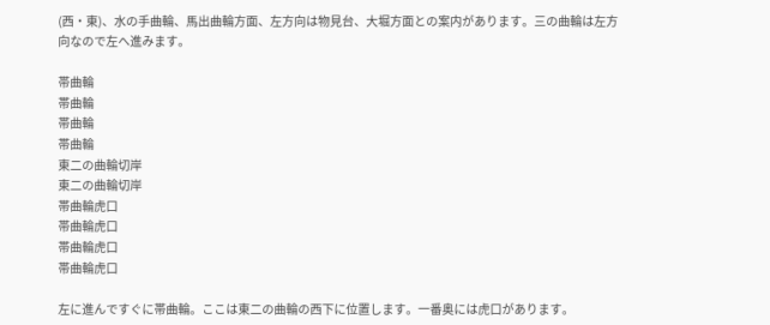(西・東)、水の手曲輪、馬出曲輪方面、左方向は物見台、大堀方面との案内があります。三の曲輪は左方向なので左へ進みます。

帯曲輪
帯曲輪
帯曲輪
帯曲輪
東二の曲輪切岸
東二の曲輪切岸
帯曲輪虎口
帯曲輪虎口
帯曲輪虎口
帯曲輪虎口

左に進んですぐに帯曲輪。ここは東二の曲輪の西下に位置します。一番奥には虎口があります。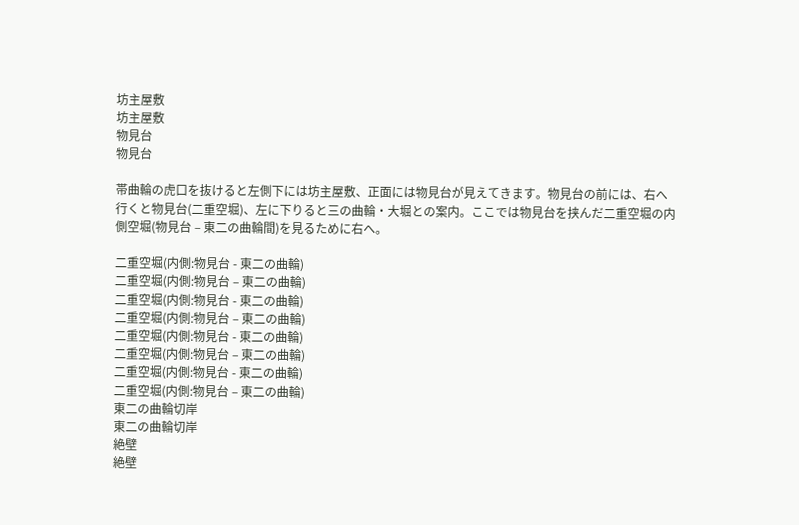坊主屋敷
坊主屋敷
物見台
物見台

帯曲輪の虎口を抜けると左側下には坊主屋敷、正面には物見台が見えてきます。物見台の前には、右へ行くと物見台(二重空堀)、左に下りると三の曲輪・大堀との案内。ここでは物見台を挟んだ二重空堀の内側空堀(物見台 – 東二の曲輪間)を見るために右へ。

二重空堀(内側:物見台 - 東二の曲輪)
二重空堀(内側:物見台 – 東二の曲輪)
二重空堀(内側:物見台 - 東二の曲輪)
二重空堀(内側:物見台 – 東二の曲輪)
二重空堀(内側:物見台 - 東二の曲輪)
二重空堀(内側:物見台 – 東二の曲輪)
二重空堀(内側:物見台 - 東二の曲輪)
二重空堀(内側:物見台 – 東二の曲輪)
東二の曲輪切岸
東二の曲輪切岸
絶壁
絶壁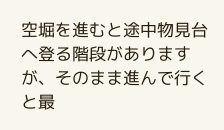空堀を進むと途中物見台へ登る階段がありますが、そのまま進んで行くと最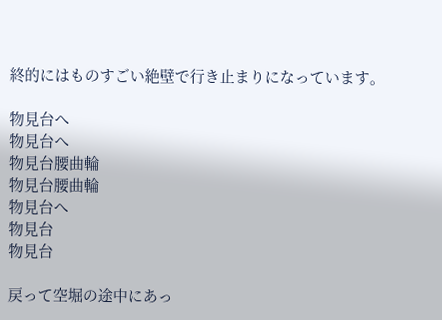終的にはものすごい絶壁で行き止まりになっています。

物見台へ
物見台へ
物見台腰曲輪
物見台腰曲輪
物見台へ
物見台
物見台

戻って空堀の途中にあっ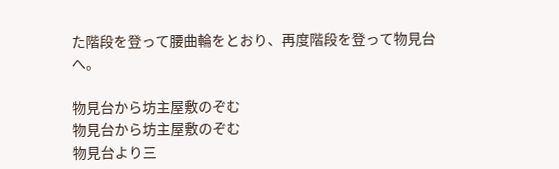た階段を登って腰曲輪をとおり、再度階段を登って物見台へ。

物見台から坊主屋敷のぞむ
物見台から坊主屋敷のぞむ
物見台より三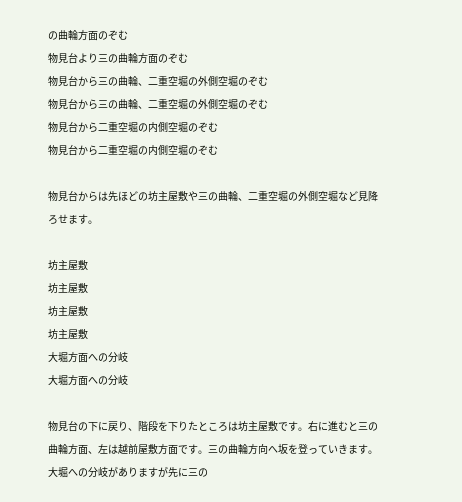の曲輪方面のぞむ
物見台より三の曲輪方面のぞむ
物見台から三の曲輪、二重空堀の外側空堀のぞむ
物見台から三の曲輪、二重空堀の外側空堀のぞむ
物見台から二重空堀の内側空堀のぞむ
物見台から二重空堀の内側空堀のぞむ

物見台からは先ほどの坊主屋敷や三の曲輪、二重空堀の外側空堀など見降ろせます。

坊主屋敷
坊主屋敷
坊主屋敷
坊主屋敷
大堀方面への分岐
大堀方面への分岐

物見台の下に戻り、階段を下りたところは坊主屋敷です。右に進むと三の曲輪方面、左は越前屋敷方面です。三の曲輪方向へ坂を登っていきます。大堀への分岐がありますが先に三の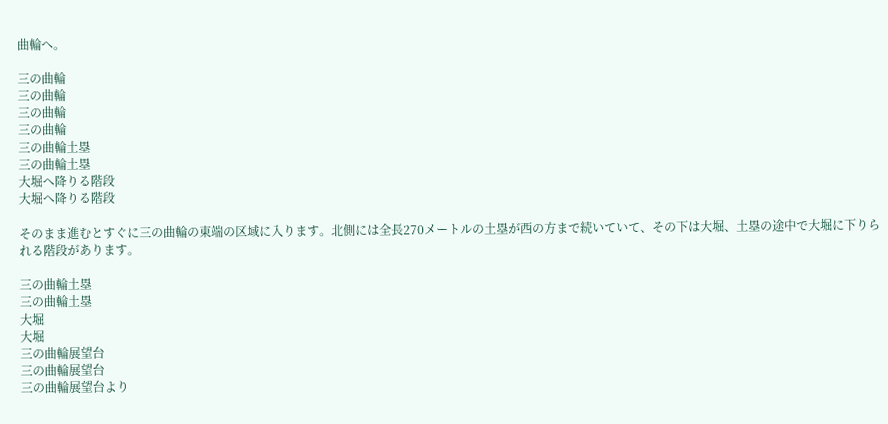曲輪へ。

三の曲輪
三の曲輪
三の曲輪
三の曲輪
三の曲輪土塁
三の曲輪土塁
大堀へ降りる階段
大堀へ降りる階段

そのまま進むとすぐに三の曲輪の東端の区域に入ります。北側には全長270メートルの土塁が西の方まで続いていて、その下は大堀、土塁の途中で大堀に下りられる階段があります。

三の曲輪土塁
三の曲輪土塁
大堀
大堀
三の曲輪展望台
三の曲輪展望台
三の曲輪展望台より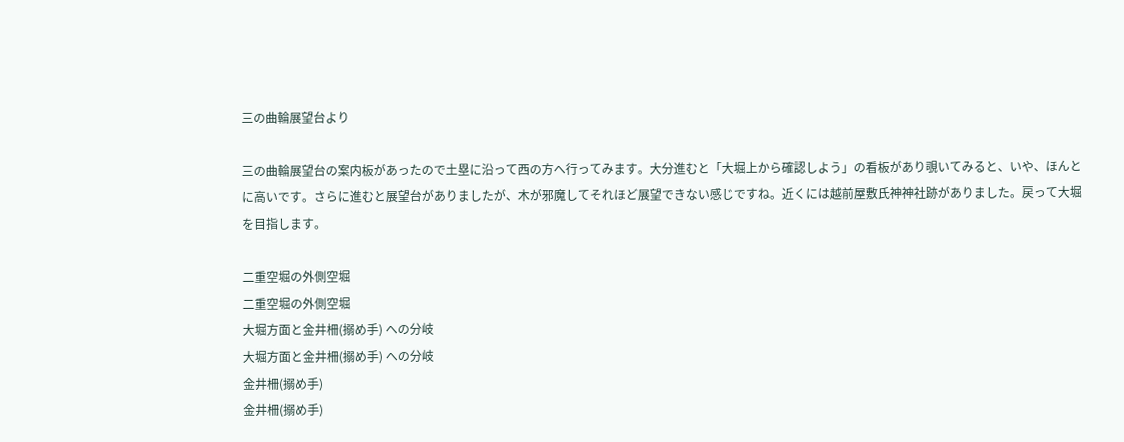三の曲輪展望台より

三の曲輪展望台の案内板があったので土塁に沿って西の方へ行ってみます。大分進むと「大堀上から確認しよう」の看板があり覗いてみると、いや、ほんとに高いです。さらに進むと展望台がありましたが、木が邪魔してそれほど展望できない感じですね。近くには越前屋敷氏神神社跡がありました。戻って大堀を目指します。

二重空堀の外側空堀
二重空堀の外側空堀
大堀方面と金井柵(搦め手) への分岐
大堀方面と金井柵(搦め手) への分岐
金井柵(搦め手)
金井柵(搦め手)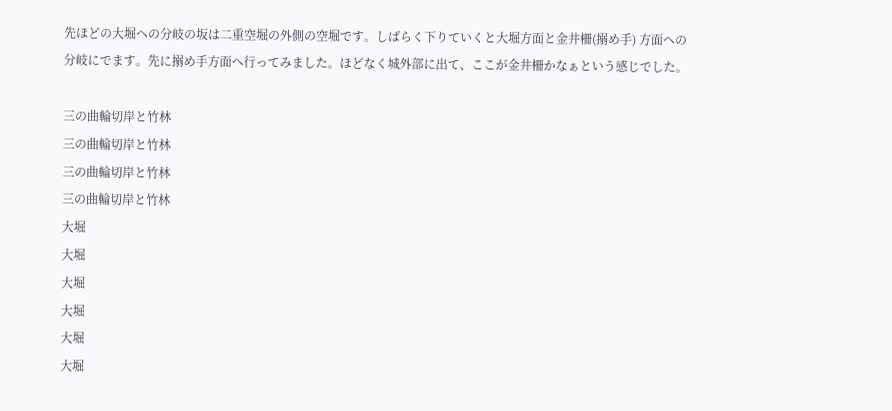先ほどの大堀への分岐の坂は二重空堀の外側の空堀です。しばらく下りていくと大堀方面と金井柵(搦め手) 方面への分岐にでます。先に搦め手方面へ行ってみました。ほどなく城外部に出て、ここが金井柵かなぁという感じでした。

三の曲輪切岸と竹林
三の曲輪切岸と竹林
三の曲輪切岸と竹林
三の曲輪切岸と竹林
大堀
大堀
大堀
大堀
大堀
大堀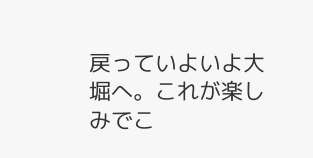戻っていよいよ大堀へ。これが楽しみでこ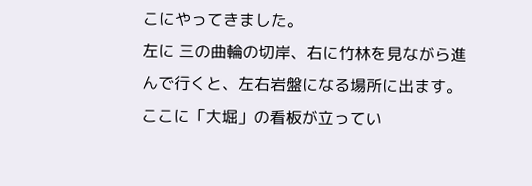こにやってきました。
左に 三の曲輪の切岸、右に竹林を見ながら進んで行くと、左右岩盤になる場所に出ます。ここに「大堀」の看板が立ってい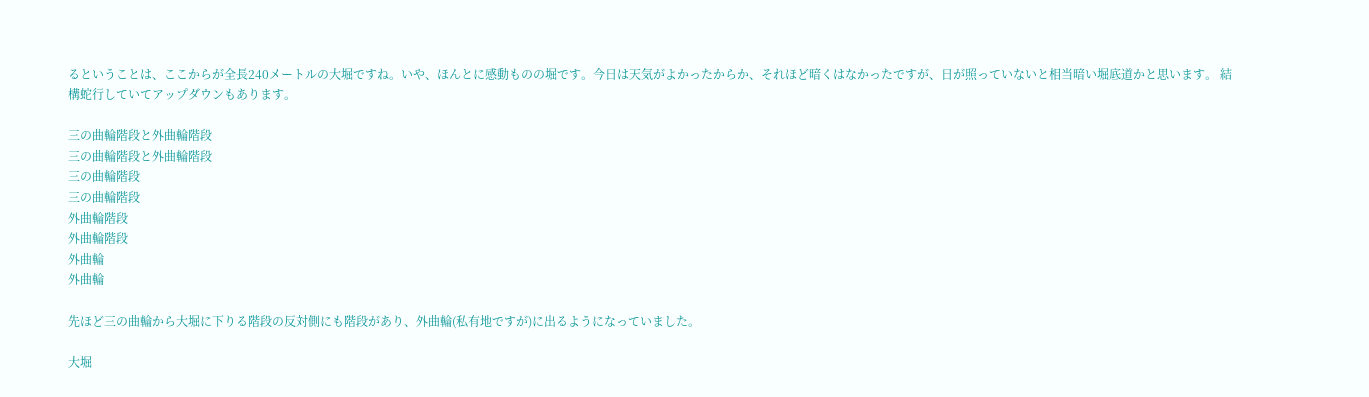るということは、ここからが全長240メートルの大堀ですね。いや、ほんとに感動ものの堀です。今日は天気がよかったからか、それほど暗くはなかったですが、日が照っていないと相当暗い堀底道かと思います。 結構蛇行していてアップダウンもあります。

三の曲輪階段と外曲輪階段
三の曲輪階段と外曲輪階段
三の曲輪階段
三の曲輪階段
外曲輪階段
外曲輪階段
外曲輪
外曲輪

先ほど三の曲輪から大堀に下りる階段の反対側にも階段があり、外曲輪(私有地ですが)に出るようになっていました。

大堀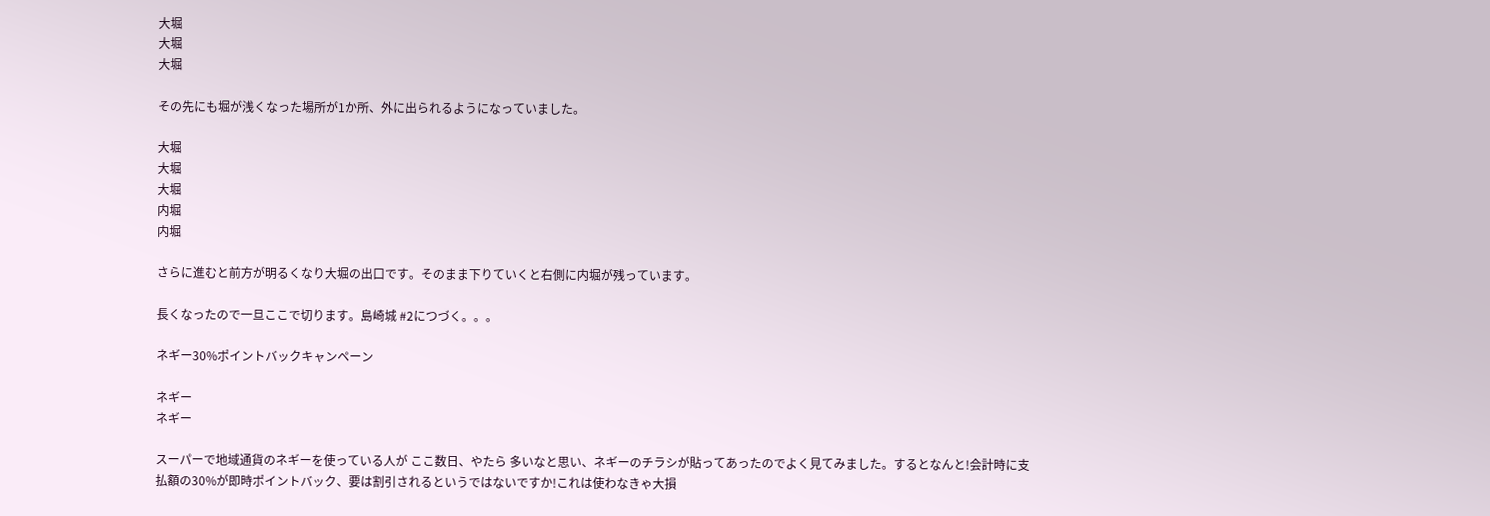大堀
大堀
大堀

その先にも堀が浅くなった場所が1か所、外に出られるようになっていました。

大堀
大堀
大堀
内堀
内堀

さらに進むと前方が明るくなり大堀の出口です。そのまま下りていくと右側に内堀が残っています。

長くなったので一旦ここで切ります。島崎城 #2につづく。。。

ネギー30%ポイントバックキャンペーン

ネギー
ネギー

スーパーで地域通貨のネギーを使っている人が ここ数日、やたら 多いなと思い、ネギーのチラシが貼ってあったのでよく見てみました。するとなんと!会計時に支払額の30%が即時ポイントバック、要は割引されるというではないですか!これは使わなきゃ大損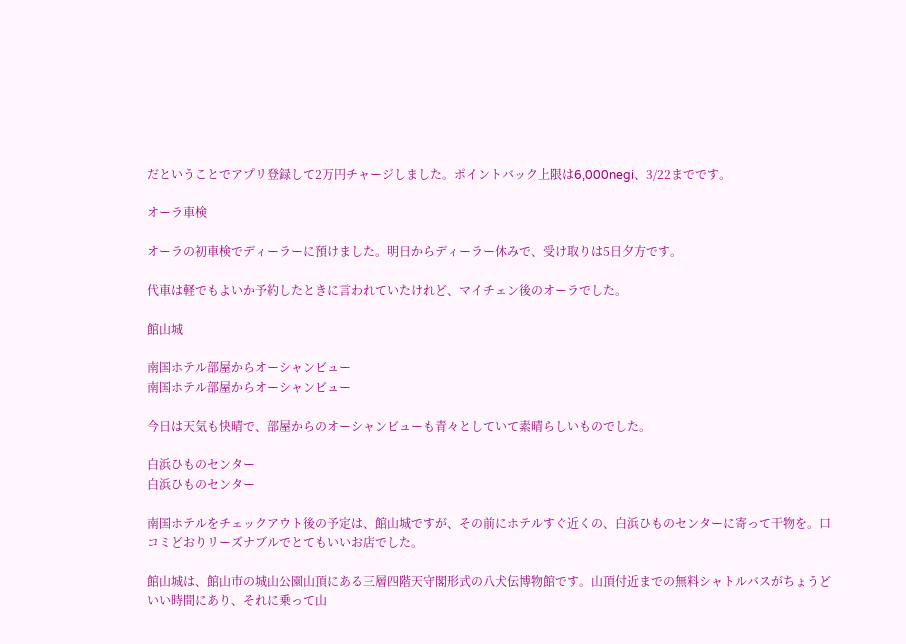だということでアプリ登録して2万円チャージしました。ポイントバック上限は6,000negi、3/22までです。

オーラ車検

オーラの初車検でディーラーに預けました。明日からディーラー休みで、受け取りは5日夕方です。

代車は軽でもよいか予約したときに言われていたけれど、マイチェン後のオーラでした。

館山城

南国ホテル部屋からオーシャンビュー
南国ホテル部屋からオーシャンビュー

今日は天気も快晴で、部屋からのオーシャンビューも青々としていて素晴らしいものでした。

白浜ひものセンター
白浜ひものセンター

南国ホテルをチェックアウト後の予定は、館山城ですが、その前にホテルすぐ近くの、白浜ひものセンターに寄って干物を。口コミどおりリーズナブルでとてもいいお店でした。

館山城は、館山市の城山公園山頂にある三層四階天守閣形式の八犬伝博物館です。山頂付近までの無料シャトルバスがちょうどいい時間にあり、それに乗って山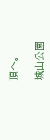頂へ。

城山公園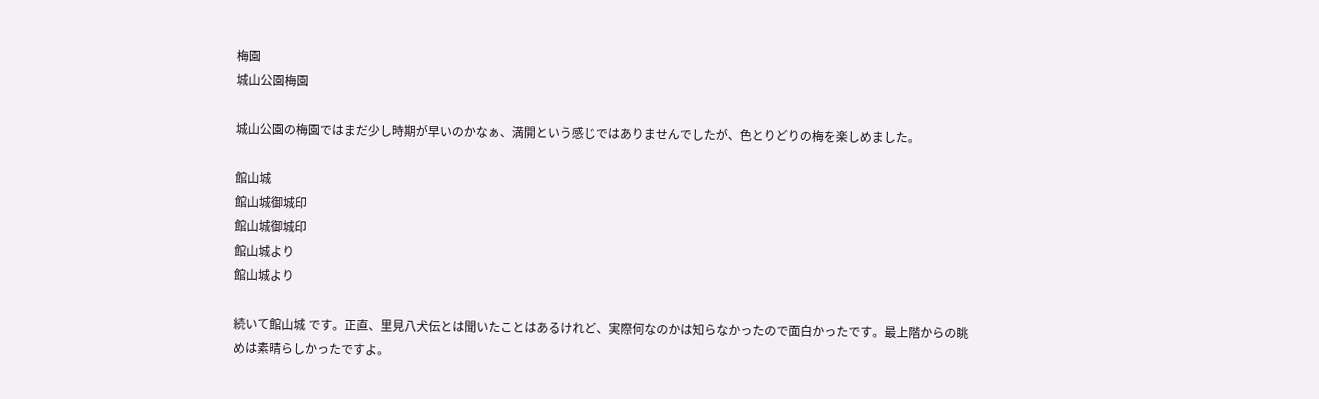梅園
城山公園梅園

城山公園の梅園ではまだ少し時期が早いのかなぁ、満開という感じではありませんでしたが、色とりどりの梅を楽しめました。

館山城
館山城御城印
館山城御城印
館山城より
館山城より

続いて館山城 です。正直、里見八犬伝とは聞いたことはあるけれど、実際何なのかは知らなかったので面白かったです。最上階からの眺めは素晴らしかったですよ。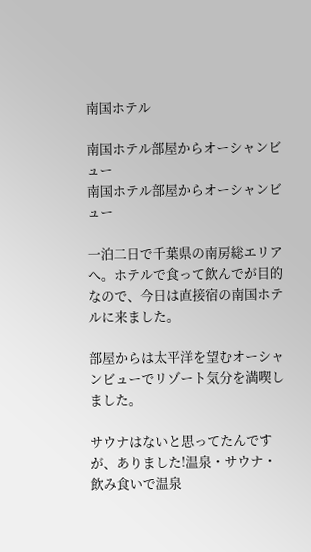南国ホテル

南国ホテル部屋からオーシャンビュー
南国ホテル部屋からオーシャンビュー

一泊二日で千葉県の南房総エリアへ。ホテルで食って飲んでが目的なので、今日は直接宿の南国ホテルに来ました。

部屋からは太平洋を望むオーシャンビューでリゾート気分を満喫しました。

サウナはないと思ってたんですが、ありました!温泉・サウナ・飲み食いで温泉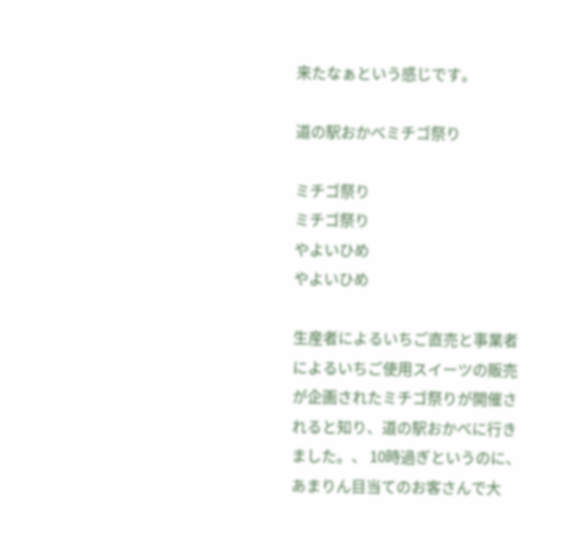来たなぁという感じです。

道の駅おかべミチゴ祭り

ミチゴ祭り
ミチゴ祭り
やよいひめ
やよいひめ

生産者によるいちご直売と事業者によるいちご使用スイーツの販売が企画されたミチゴ祭りが開催されると知り、道の駅おかべに行きました。、 10時過ぎというのに、あまりん目当てのお客さんで大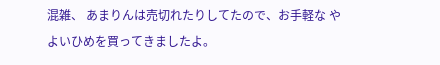混雑、 あまりんは売切れたりしてたので、お手軽な やよいひめを買ってきましたよ。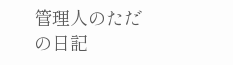管理人のただの日記